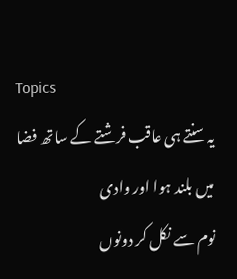Topics
یہ سنتے ہی عاقب فرشتے کے ساتھ فضا میں بلند ہوا اور وادی
نوم سے نکل کر دونوں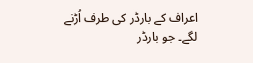اعراف کے بارڈر کی طرف اُڑنے لگے۔ جو بارڈر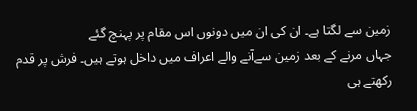زمین سے لگتا ہے۔ ان کی ان میں دونوں اس مقام پر پہنچ گئے
جہاں مرنے کے بعد زمین سےآنے والے اعراف میں داخل ہوتے ہیں۔ فرش پر قدم رکھتے ہی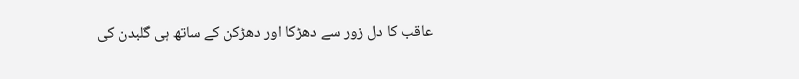عاقب کا دل زور سے دھڑکا اور دھڑکن کے ساتھ ہی گلبدن کی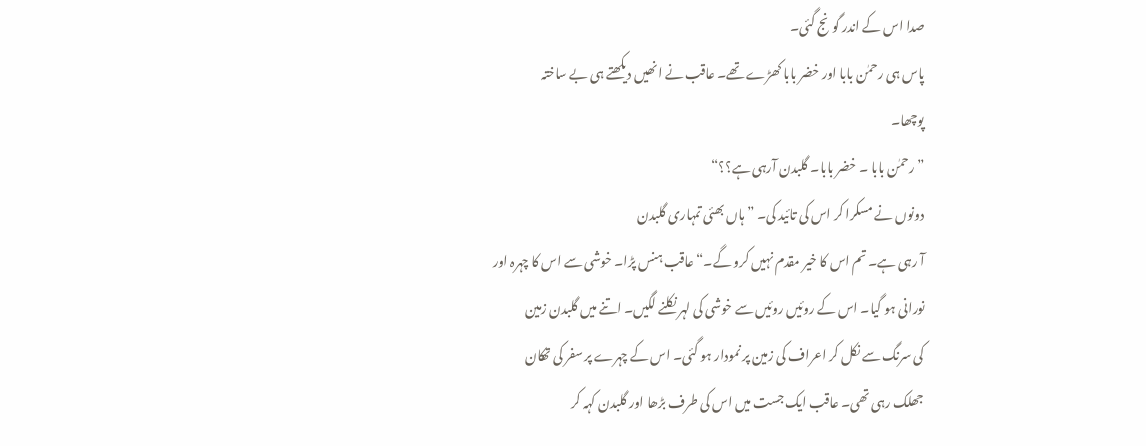صدا اس کے اندر گونج گئی۔
پاس ہی رحمٰن بابا اور خضر بابا کھڑے تھے۔ عاقب نے انھیں دیکھتے ہی بے ساختہ
پوچھا۔
”رحمٰن بابا ۔ خضر بابا۔ گلبدن آرہی ہے؟؟“
دونوں نے مسکرا کر اس کی تائید کی۔ ” ہاں بھئی تمہاری گلبدن
آ رہی ہے۔ تم اس کا خیر مقدم نہیں کرو گے۔“ عاقب ہنس پڑا۔ خوشی سے اس کا چہرہ اور
نورانی ہو گیا۔ اس کے روئیں روئیں سے خوشی کی لہر نکلنے لگیں۔ اتنے میں گلبدن زمین
کی سرنگ سے نکل کر اعراف کی زمین پر نمودار ہو گئی۔ اس کے چہرے پر سفر کی تھکان
جھلک رہی تھی۔ عاقب ایک جست میں اس کی طرف بڑھا اور گلبدن کہہ کر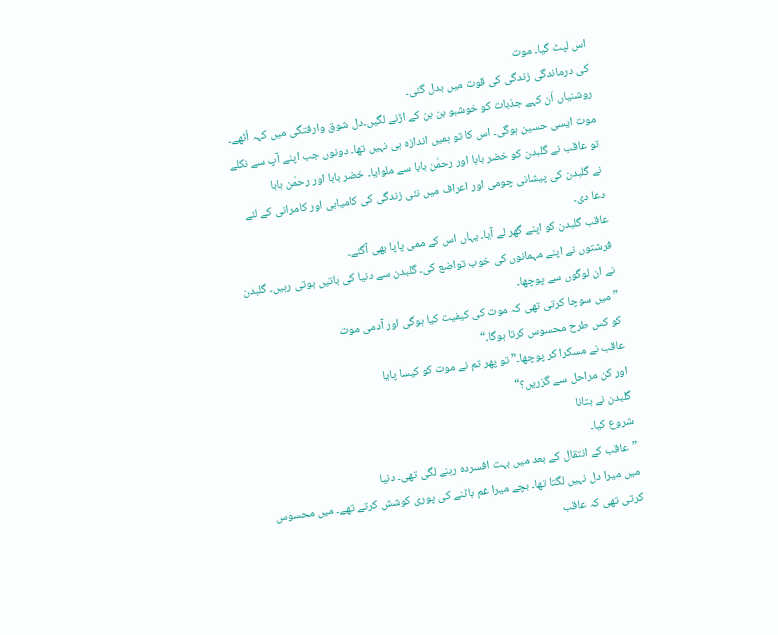اس لپٹ گیا۔ موت
کی درماندگی زندگی کی قوت میں بدل گئی۔
روشنیاں اَن کہے جذبات کو خوشبو بن بن کے اڑنے لگیں۔دل شوق وارفتگی میں کہہ اُٹھے۔
موت ایسی حسین ہوگی۔ اس کا تو ہمیں اندازہ ہی نہیں تھا۔ دونوں جب اپنے آپ سے نکلے
تو عاقب نے گلبدن کو خضر بابا اور رحمٰن بابا سے ملوایا۔ خضر بابا اور رحمٰن بابا
نے گلبدن کی پیشانی چومی اور اعراف میں نئی زندگی کی کامیابی اور کامرانی کے لئے
دعا دی۔
عاقب گلبدن کو اپنے گھر لے آیا۔ یہاں اس کے ممی پاپا بھی آگئے۔
فرشتوں نے اپنے مہمانوں کی خوب تواضع کی۔ گلبدن سے دنیا کی باتیں ہوتی رہیں۔ گلبدن
نے ان لوگوں سے پوچھا۔
” میں سوچا کرتی تھی کہ موت کی کیفیت کیا ہوگی اور آدمی موت
کو کس طرح محسوس کرتا ہوگا۔“
عاقب نے مسکرا کر پوچھا۔” تو پھر تم نے موت کو کیسا پایا
اور کن مراحل سے گزریں؟“
گلبدن نے بتانا
شروع کیا۔
”عاقب کے انتقال کے بعد میں بہت افسردہ رہنے لگی تھی۔ دنیا
میں میرا دل نہیں لگتا تھا۔ بچے میرا غم باٹنے کی پوری کوشش کرتے تھے۔ میں محسوس
کرتی تھی کہ عاقب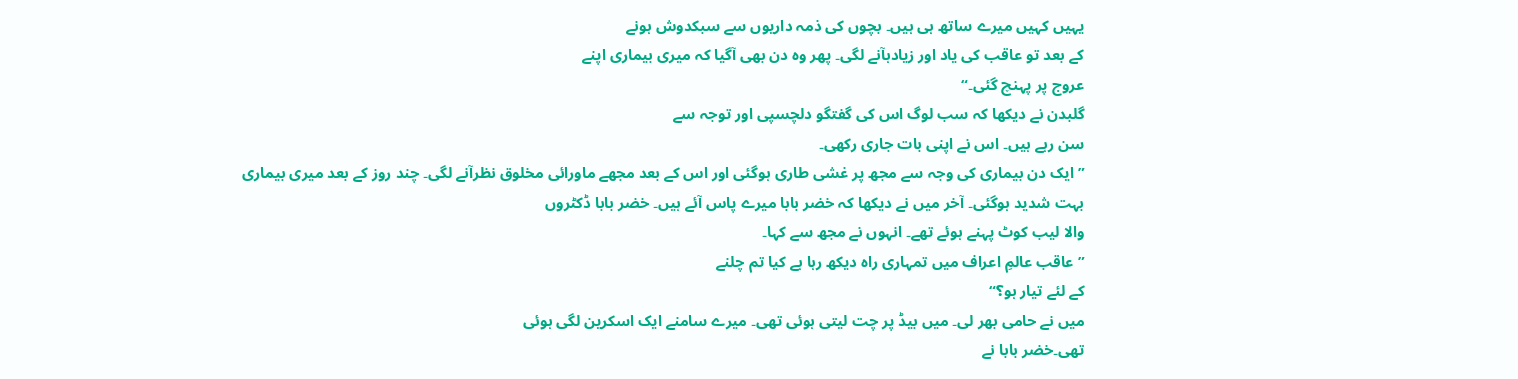یہیں کہیں میرے ساتھ ہی ہیں۔ بچوں کی ذمہ داریوں سے سبکدوش ہونے
کے بعد تو عاقب کی یاد اور زیادہآنے لگی۔ پھر وہ دن بھی آگیا کہ میری بیماری اپنے
عروج پر پہنچ گئی۔“
گلبدن نے دیکھا کہ سب لوگ اس کی گفتگو دلچسپی اور توجہ سے
سن رہے ہیں۔ اس نے اپنی بات جاری رکھی۔
” ایک دن بیماری کی وجہ سے مجھ پر غشی طاری ہوگئی اور اس کے بعد مجھے ماورائی مخلوق نظرآنے لگی۔ چند روز کے بعد میری بیماری
بہت شدید ہوگئی۔ آخر میں نے دیکھا کہ خضر بابا میرے پاس آئے ہیں۔ خضر بابا ڈکٹروں
والا لیب کوٹ پہنے ہوئے تھے۔ انہوں نے مجھ سے کہا۔
” عاقب عالمِ اعراف میں تمہاری راہ دیکھ رہا ہے کیا تم چلنے
کے لئے تیار ہو؟“
میں نے حامی بھر لی۔ میں بیڈ پر چت لیتی ہوئی تھی۔ میرے سامنے ایک اسکرین لگی ہوئی
تھی۔خضر بابا نے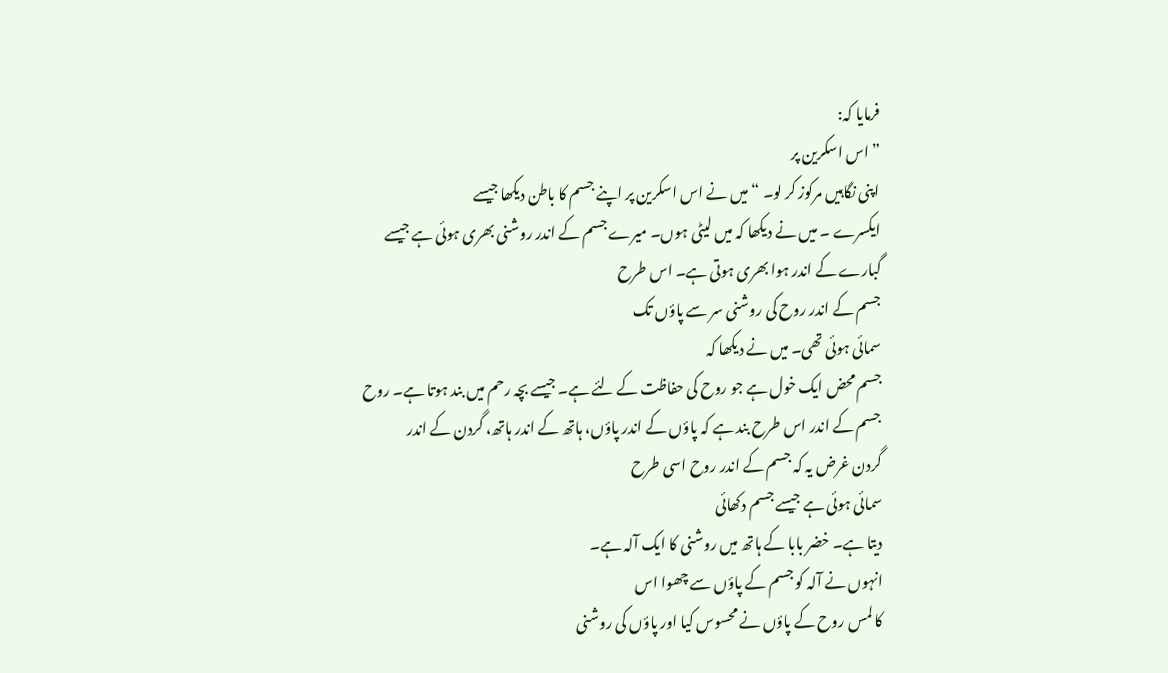فرمایا کہ:
” اس اسکرین پر
اپنی نگاہیں مرکوز کر لو۔ “ میں نے اس اسکرین پر اپنے جسم کا باطن دیکھا جیسے
ایکسرے ۔ میں نے دیکھا کہ میں لیٹی ہوں۔ میرے جسم کے اندر روشنی بھری ہوئی ہے جیسے
گبارے کے اندر ہوا بھری ہوتی ہے۔ اس طرح
جسم کے اندر روح کی روشنی سر سے پاؤں تک
سمائی ہوئی تھی۔ میں نے دیکھا کہ
جسم محض ایک خول ہے جو روح کی حفاظت کے لئے ہے۔ جیسے بچہ رحم میں بند ہوتا ہے۔ روح
جسم کے اندر اس طرح بند ہے کہ پاؤں کے اندر پاؤں، ہاتھ کے اندر ہاتھ، گردن کے اندر
گردن غرض یہ کہ جسم کے اندر روح اسی طرح
سمائی ہوئی ہے جیسے جسم دکھائی
دیتا ہے۔ خضر بابا کے ہاتھ میں روشنی کا ایک آلہ ہے۔
انہوں نے آلہ کو جسم کے پاؤں سے چھوا اس
کا لمس روح کے پاؤں نے محسوس کیا اور پاؤں کی روشنی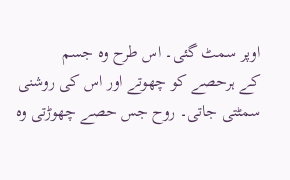اوپر سمٹ گئی۔ اس طرح وہ جسم
کے ہرحصے کو چھوتے اور اس کی روشنی سمٹتی جاتی۔ روح جس حصے چھوڑتی وہ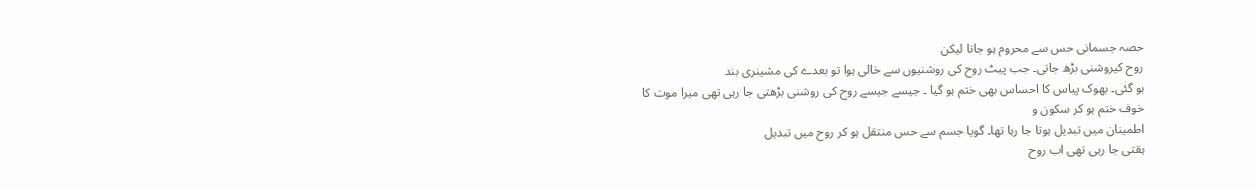حصہ جسمانی حس سے محروم ہو جاتا لیکن
روح کیروشنی بڑھ جاتی۔ جب پیٹ روح کی روشنیوں سے خالی ہوا تو بعدے کی مشینری بند
ہو گئی۔ بھوک پیاس کا احساس بھی ختم ہو گیا ۔ جیسے جیسے روح کی روشنی بڑھتی جا رہی تھی میرا موت کا خوف ختم ہو کر سکون و
اطمینان میں تبدیل ہوتا جا رہا تھا۔ گویا جسم سے حس منتقل ہو کر روح میں تبدیل
ہقتی جا رہی تھی اب روح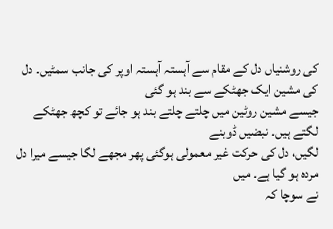کی روشنیاں دل کے مقام سے آہستہ آہستہ اوپر کی جانب سمٹیں۔ دل کی مشین ایک جھٹکے سے بند ہو گئی
جیسے مشین روٹین میں چلتے چلتے بند ہو جائے تو کچھ جھٹکے لگتے ہیں۔ نبضیں ڈوبنے
لگیں، دل کی حرکت غیر معمولی ہوگئی پھر مجھے لگا جیسے میرا دل مردہ ہو گیا ہے۔ میں
نے سوچا کہ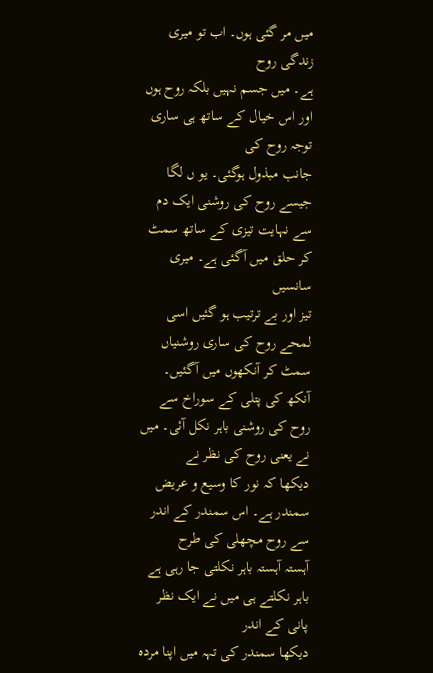میں مر گئی ہوں۔ اب تو میری زندگی روح
ہے۔ میں جسم نہیں بلکہ روح ہوں اور اس خیال کے ساتھ ہی ساری توجہ روح کی
جانب مبذول ہوگئی۔ یو ں لگا جیسے روح کی روشنی ایک دم سے نہایت تیزی کے ساتھ سمٹ کر حلق میں آگئی ہے۔ میری سانسیں
تیز اور بے ترتیب ہو گئیں اسی لمحے روح کی ساری روشنیاں سمٹ کر آنکھوں میں آگئیں۔
آنکھ کی پتلی کے سوراخ سے روح کی روشنی باہر نکل آئی۔ میں نے یعنی روح کی نظر نے
دیکھا کہ نور کا وسیع و عریض سمندر ہے۔ اس سمندر کے اندر سے روح مچھلی کی طرح
آہستہ آہستہ باہر نکلتی جا رہی ہے باہر نکلتے ہی میں نے ایک نظر پانی کے اندر
دیکھا سمندر کی تہہ میں اپنا مردہ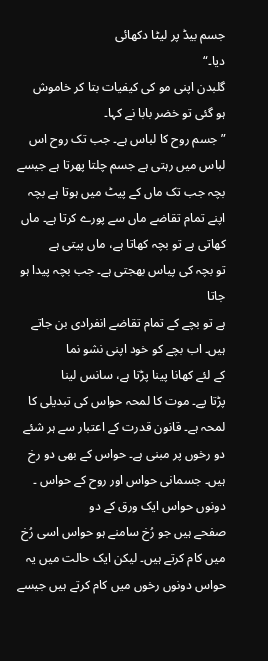جسم بیڈ پر لیٹا دکھائی
دیا۔“
گلبدن اپنی مو کی کیفیات بتا کر خاموش
ہو گئی تو خضر بابا نے کہا۔
” جسم روح کا لباس ہے۔ جب تک روح اس
لباس میں رہتی ہے جسم چلتا پھرتا ہے جیسے بچہ جب تک ماں کے پیٹ میں ہوتا ہے بچہ
اپنے تمام تقاضے ماں سے پورے کرتا ہے۔ ماں کھاتی ہے تو بچہ کھاتا ہے، ماں پیتی ہے
تو بچہ کی پیاس بھجتی ہے۔ جب بچہ پیدا ہو جاتا
ہے تو بچے کے تمام تقاضے انفرادی بن جاتے ہیں۔ اب بچے کو خود اپنی نشو نما
کے لئے کھانا پینا پڑتا ہے، سانس لینا
پڑتا پے۔ موت کا لمحہ حواس کی تبدیلی کا لمحہ ہے۔ قانون قدرت کے اعتبار سے ہر شئے
دو رخوں پر مبنی ہے۔ حواس کے بھی دو رخ ہیں۔ جسمانی حواس اور روح کے حواس ۔ دونوں حواس ایک ورق کے دو
صفحے ہیں جو رُخ سامنے ہو حواس اسی رُخ میں کام کرتے ہیں۔ لیکن ایک حالت میں یہ
حواس دونوں رخوں میں کام کرتے ہیں جیسے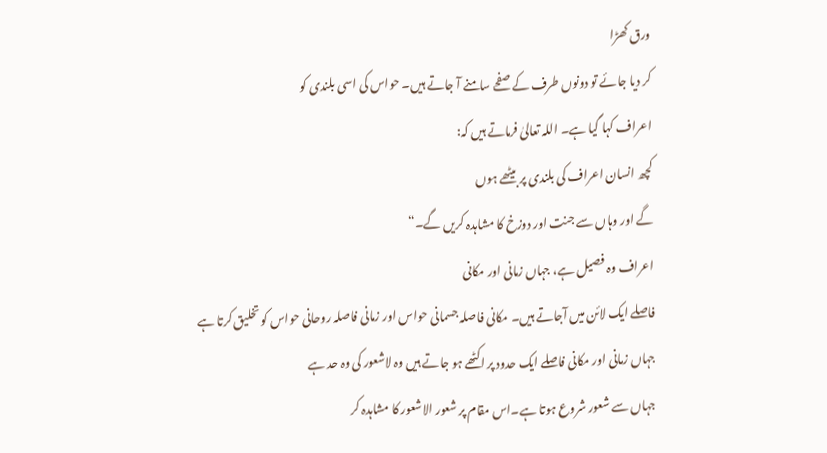ورق کھڑا
کر دیا جائے تو دونوں طرف کے صفحے سامنے آ جاتے ہیں۔ حواس کی اسی بلندی کو
اعراف کہا گیا ہے۔ اللہ تعالیٰ فرماتے ہیں کہ:
کچھ انسان اعراف کی بلندی پر بیٹھے ہوں
گے اور وہاں سے جنت اور دوزخ کا مشاہدہ کریں گے۔“
اعراف وہ فصیل ہے، جہاں زمانی اور مکانی
فاصلے ایک لائن میں آجاتے ہیں۔ مکانی فاصلہ جسمانی حواس اور زمانی فاصلہ روحانی حواس کو تخلیق کرتا ہے
جہاں زمانی اور مکانی فاصلے ایک حدود پر اکٹھے ہو جاتے ہیں وہ لاشعور کی وہ حد ہے
جہاں سے شعور شروع ہوتا ہے۔اس مقام پر شعور الاشعور کا مشاہدہ کر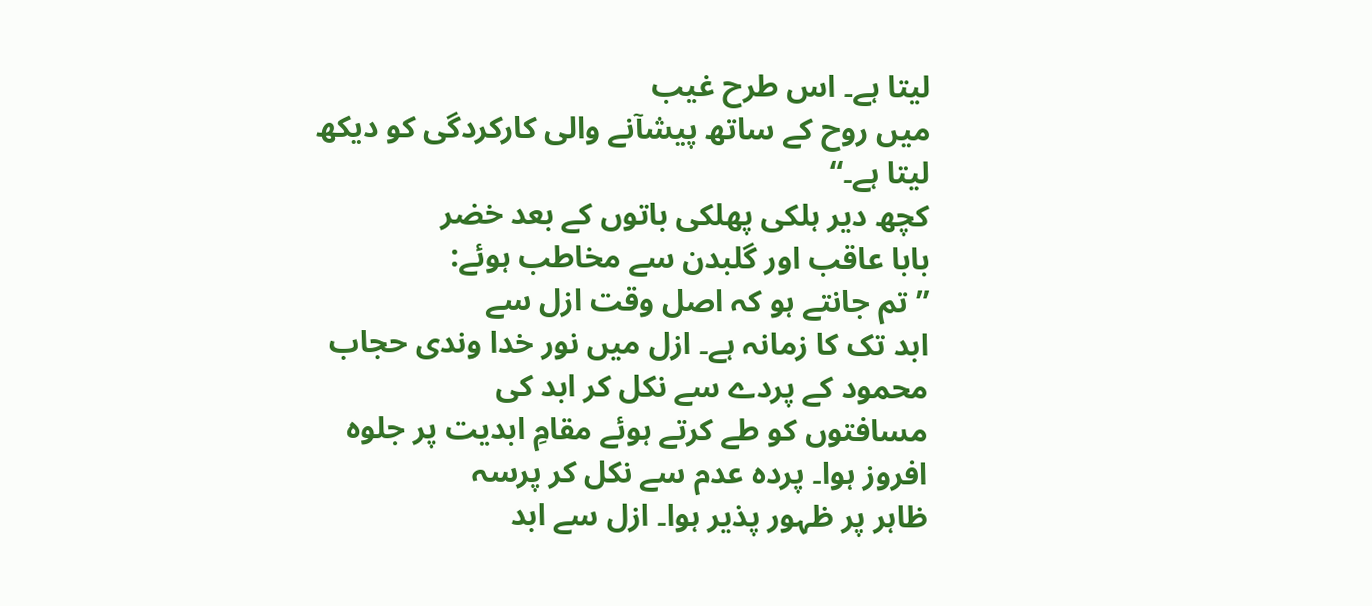لیتا ہے۔ اس طرح غیب
میں روح کے ساتھ پیشآنے والی کارکردگی کو دیکھ لیتا ہے۔“
کچھ دیر ہلکی پھلکی باتوں کے بعد خضر
بابا عاقب اور گلبدن سے مخاطب ہوئے:
” تم جانتے ہو کہ اصل وقت ازل سے
ابد تک کا زمانہ ہے۔ ازل میں نور خدا وندی حجاب محمود کے پردے سے نکل کر ابد کی
مسافتوں کو طے کرتے ہوئے مقامِ ابدیت پر جلوہ افروز ہوا۔ پردہ عدم سے نکل کر پرسہ
ظاہر پر ظہور پذیر ہوا۔ ازل سے ابد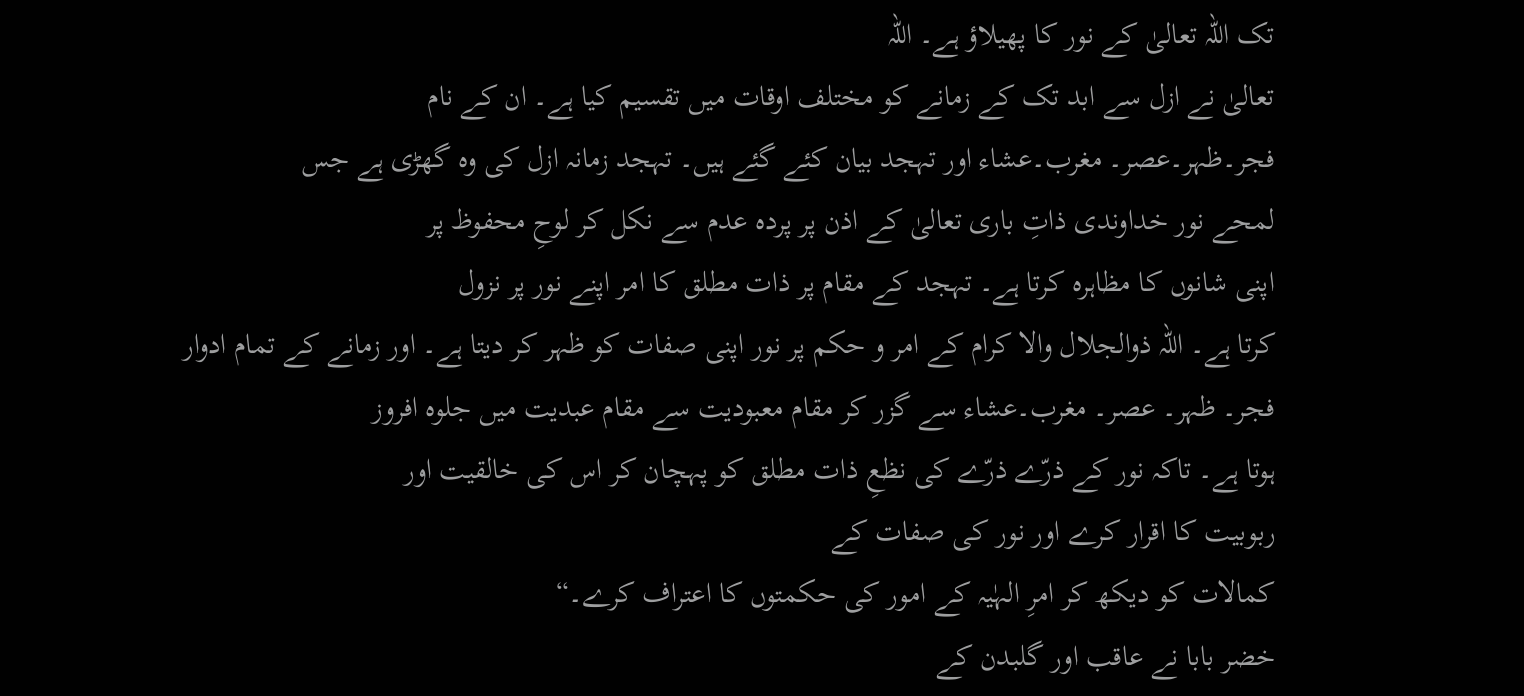تک اللہ تعالیٰ کے نور کا پھیلاؤ ہے۔ اللہ
تعالیٰ نے ازل سے ابد تک کے زمانے کو مختلف اوقات میں تقسیم کیا ہے۔ ان کے نام
فجر۔ظہر۔عصر۔ مغرب۔عشاء اور تہجد بیان کئے گئے ہیں۔ تہجد زمانہ ازل کی وہ گھڑی ہے جس
لمحے نور خداوندی ذاتِ باری تعالیٰ کے اذن پر پردہ عدم سے نکل کر لوحِ محفوظ پر
اپنی شانوں کا مظاہرہ کرتا ہے۔ تہجد کے مقام پر ذات مطلق کا امر اپنے نور پر نزول
کرتا ہے۔ اللہ ذوالجلال والا کرام کے امر و حکم پر نور اپنی صفات کو ظہر کر دیتا ہے۔ اور زمانے کے تمام ادوار
فجر۔ ظہر۔ عصر۔ مغرب۔عشاء سے گزر کر مقام معبودیت سے مقام عبدیت میں جلوہ افروز
ہوتا ہے۔ تاکہ نور کے ذرّے ذرّے کی نظعِ ذات مطلق کو پہچان کر اس کی خالقیت اور
ربوبیت کا اقرار کرے اور نور کی صفات کے
کمالات کو دیکھ کر امرِ الہٰیہ کے امور کی حکمتوں کا اعتراف کرے۔“
خضر بابا نے عاقب اور گلبدن کے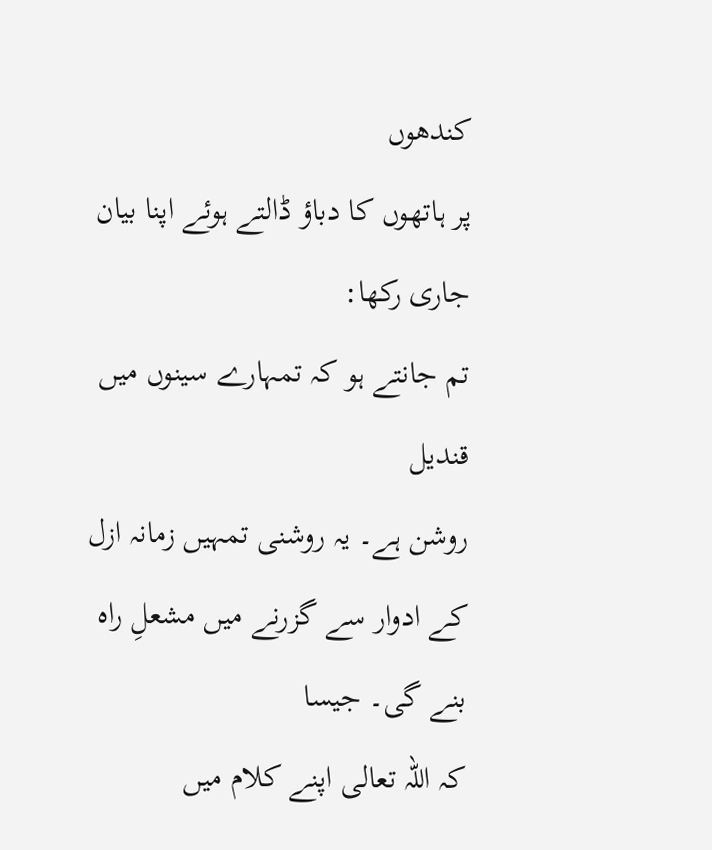کندھوں
پر ہاتھوں کا دباؤ ڈالتے ہوئے اپنا بیان جاری رکھا:
تم جانتے ہو کہ تمہارے سینوں میں قندیل
روشن ہے۔ یہ روشنی تمہیں زمانہ ازل کے ادوار سے گزرنے میں مشعلِ راہ بنے گی۔ جیسا
کہ اللہ تعالی اپنے کلام میں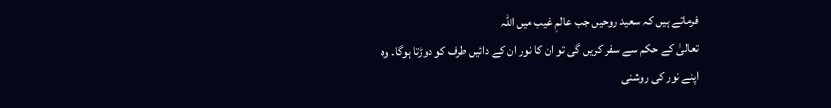فرماتے ہیں کہ سعید روحیں جب عالمِ غیب میں اللہ
تعالیٰ کے حکم سے سفر کریں گی تو ان کا نور ان کے دائیں طرف کو دوڑتا ہوگا۔ وہ
اپنے نور کی روشنی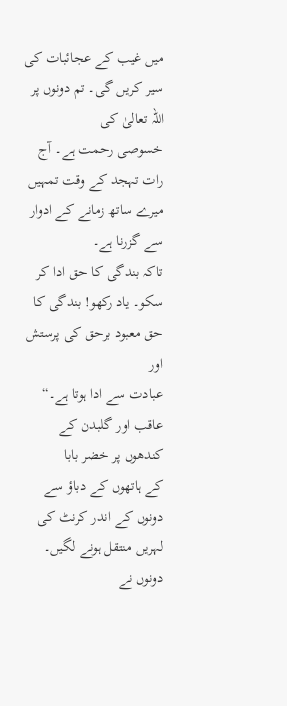میں غیب کے عجائبات کی سیر کریں گی۔ تم دونوں پر اللہ تعالیٰ کی
خسوصی رحمت ہے۔ آج رات تہجد کے وقت تمہیں میرے ساتھ زمانے کے ادوار سے گزرنا ہے۔
تاکہ بندگی کا حق ادا کر سکو۔ یاد رکھو! بندگی کا حق معبود برحق کی پرستش اور
عبادت سے ادا ہوتا ہے۔“
عاقب اور گلبدن کے کندھوں پر خضر بابا
کے ہاتھوں کے دباؤ سے دونوں کے اندر کرنٹ کی لہریں منتقل ہونے لگیں۔ دونوں نے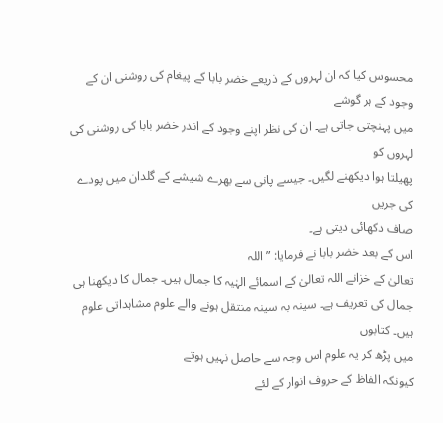محسوس کیا کہ ان لہروں کے ذریعے خضر بابا کے پیغام کی روشنی ان کے وجود کے ہر گوشے
میں پہنچتی جاتی ہے۔ ان کی نظر اپنے وجود کے اندر خضر بابا کی روشنی کی لہروں کو
پھیلتا ہوا دیکھنے لگیں۔ جیسے پانی سے بھرے شیشے کے گلدان میں پودے کی جریں
صاف دکھائی دیتی ہے۔
اس کے بعد خضر بابا نے فرمایا: ” اللہ
تعالیٰ کے خزانے اللہ تعالیٰ کے اسمائے الہٰیہ کا جمال ہیں۔ جمال کا دیکھنا ہی
جمال کی تعریف ہے۔ سینہ بہ سینہ منتقل ہونے والے علوم مشاہداتی علوم ہیں۔ کتابوں
میں پڑھ کر یہ علوم اس وجہ سے حاصل نہیں ہوتے
کیونکہ الفاظ کے حروف انوار کے لئے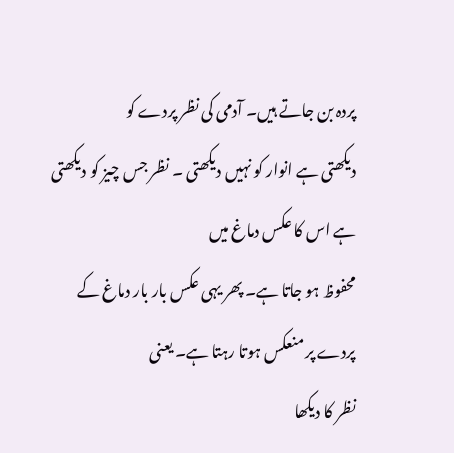پردہ بن جاتے ہیں۔ آدمی کی نظر پردے کو
دیکھتی ہے انوار کو نہیں دیکھتی ۔ نظر جس چیز کو دیکھتی ہے اس کا عکس دماغ میں
محفوظ ہو جاتا ہے۔ پھر یہی عکس بار بار دماغ کے پردے پر منعکس ہوتا رہتا ہے۔ یعنی
نظر کا دیکھا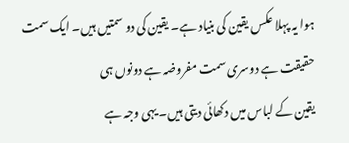ہوا یہ پہلا عکس یقین کی بنیاد ہے۔ یقین کی دو سمتیں ہیں۔ ایک سمت
حقیقت ہے دوسری سمت مفروضہ ہے دونوں ہی
یقین کے لباس میں دکھائی دیتی ہیں۔ یہی وجہ ہے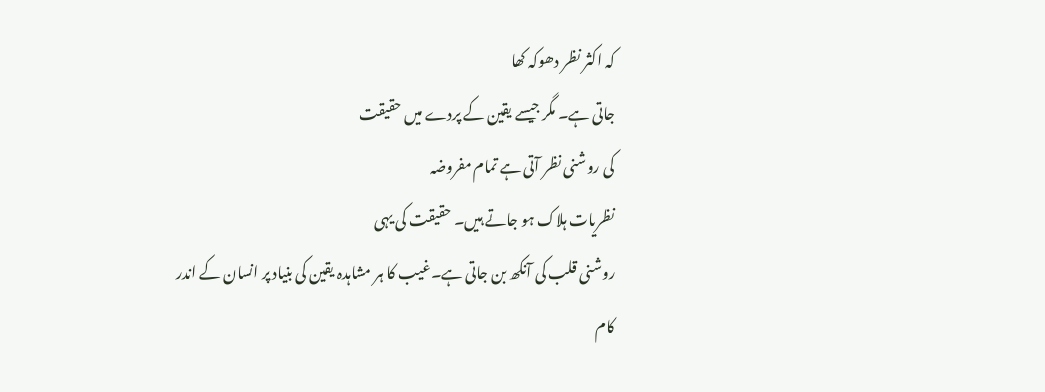کہ اکثر نظر دھوکہ کھا
جاتی ہے۔ مگر جیسے یقین کے پردے میں حقیقت
کی روشنی نظر آتی ہے تمام مفروضہ
نظریات ہلاک ہو جاتے ہیں۔ حقیقت کی یہی
روشنی قلب کی آنکھ بن جاتی ہے۔غیب کا ہر مشاہدہ یقین کی بنیاد پر انسان کے اندر
کام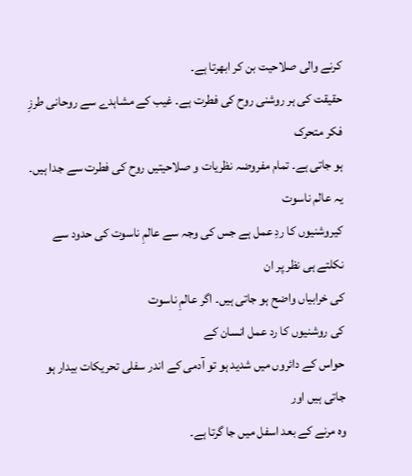کرنے والی صلاحیت بن کر ابھرتا ہے۔
حقیقت کی ہر روشنی روح کی فطرت ہے۔ غیب کے مشاہدے سے روحانی طرزِ فکر متحرک
ہو جاتی ہے۔ تمام مفروضہ نظریات و صلاحیتیں روح کی فطرت سے جدا ہیں۔ یہ عالم ناسوت
کیروشنیوں کا ردِ عمل ہے جس کی وجہ سے عالمِ ناسوت کی حدود سے نکلتے ہی نظر پر ان
کی خرابیاں واضح ہو جاتی ہیں۔ اگر عالمِ ناسوت
کی روشنیوں کا رد عمل انسان کے
حواس کے دائروں میں شدید ہو تو آدمی کے اندر سفلی تحریکات بیدار ہو جاتی ہیں اور
وہ مرنے کے بعد اسفل میں جا گرتا ہے۔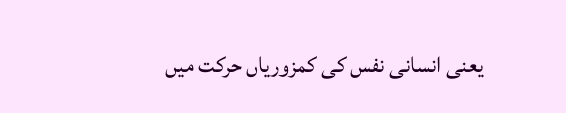یعنی انسانی نفس کی کمزوریاں حرکت میں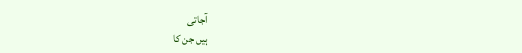آجاتی
ہیں جن کا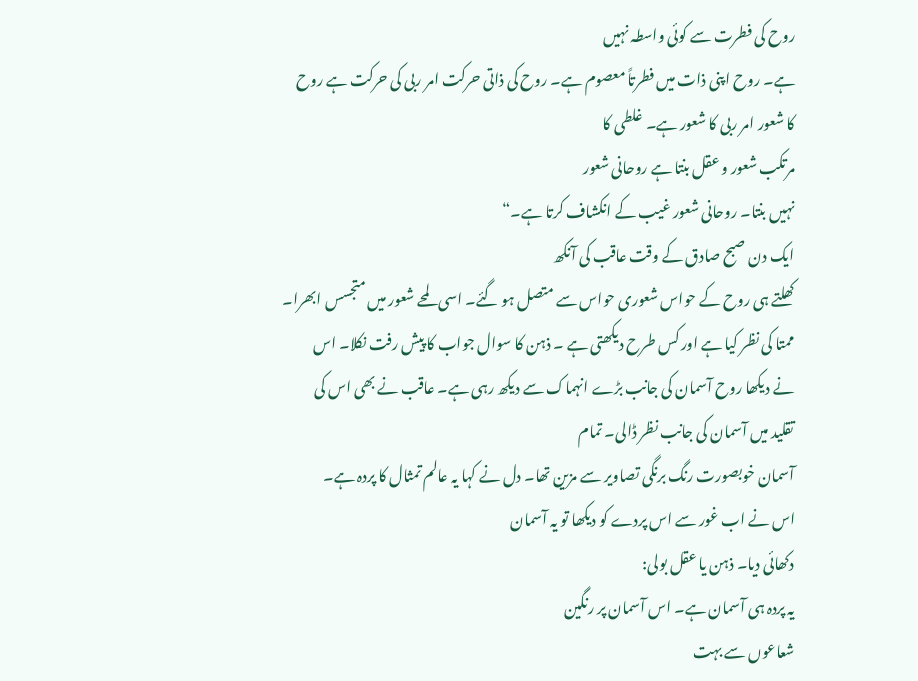روح کی فطرت سے کوئی واسطہ نہیں
ہے۔ روح اپنی ذات میں فطرتاً معصوم ہے۔ روح کی ذاتی حرکت امر ربی کی حرکت ہے روح
کا شعور امر ربی کا شعور ہے۔ غلطی کا
مرتکب شعور و عقل بنتا ہے روحانی شعور
نہیں بنتا۔ روحانی شعور غیب کے انکشاف کرتا ہے۔“
ایک دن صبح صادق کے وقت عاقب کی آنکھ
کھلتے ہی روح کے حواس شعوری حواس سے متصل ہو گئے۔ اسی لمحے شعور میں متجسس ابھرا۔
ممتا کی نظر کیا ہے اور کس طرح دیکھتی ہے ۔ ذہن کا سوال جواب کا پیش رفت نکلا۔ اس
نے دیکھا روح آسمان کی جانب بڑے انہماک سے دیکھ رہی ہے۔ عاقب نے بھی اس کی
تقلید میں آسمان کی جانب نظر ڈالی۔ تمام
آسمان خوبصورت رنگ برنگی تصاویر سے مزین تھا۔ دل نے کہا یہ عالم تمثال کا پردہ ہے۔
اس نے اب غور سے اس پردے کو دیکھا تو یہ آسمان
دکھائی دیا۔ ذہن یا عقل بولی:
یہ پردہ ہی آسمان ہے۔ اس آسمان پر رنگین
شعاعوں سے بہت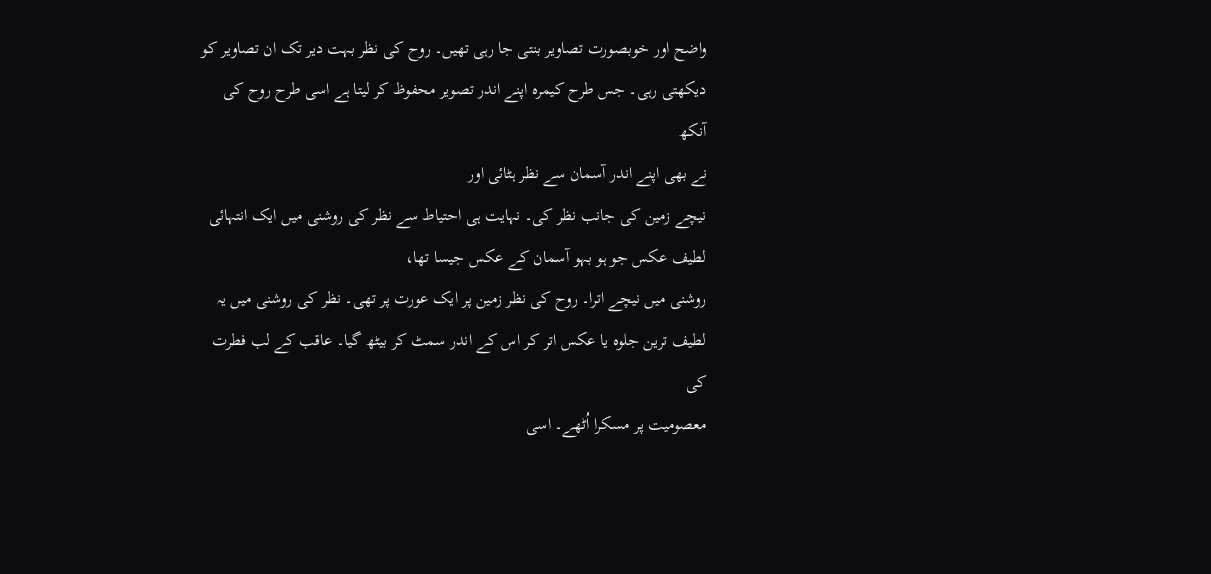واضح اور خوبصورت تصاویر بنتی جا رہی تھیں۔ روح کی نظر بہت دیر تک ان تصاویر کو
دیکھتی رہی۔ جس طرح کیمرہ اپنے اندر تصویر محفوظ کر لیتا ہے اسی طرح روح کی آنکھ
نے بھی اپنے اندر آسمان سے نظر ہٹائی اور
نیچے زمین کی جانب نظر کی۔ نہایت ہی احتیاط سے نظر کی روشنی میں ایک انتہائی لطیف عکس جو ہو بہو آسمان کے عکس جیسا تھا،
روشنی میں نیچے اترا۔ روح کی نظر زمین پر ایک عورت پر تھی۔ نظر کی روشنی میں یہ
لطیف ترین جلوہ یا عکس اتر کر اس کے اندر سمٹ کر بیٹھ گیا۔ عاقب کے لب فطرت کی
معصومیت پر مسکرا اُٹھے۔ اسی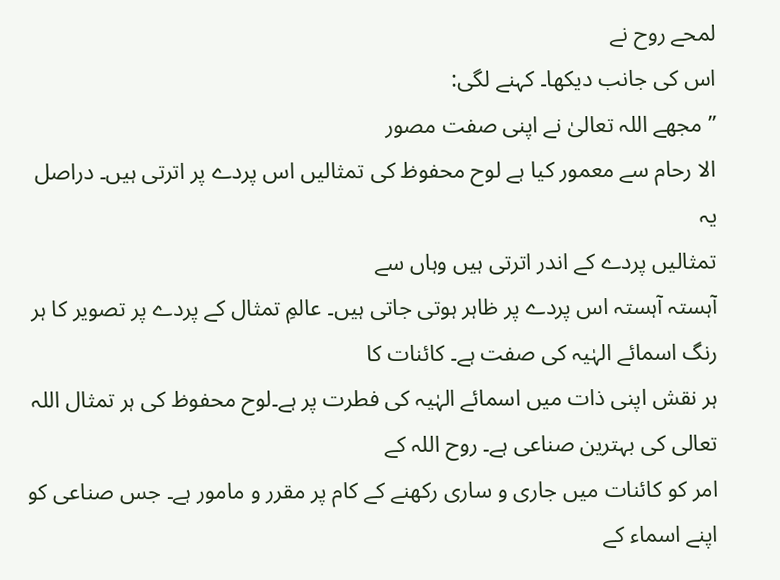لمحے روح نے
اس کی جانب دیکھا۔ کہنے لگی:
” مجھے اللہ تعالیٰ نے اپنی صفت مصور
الا رحام سے معمور کیا ہے لوح محفوظ کی تمثالیں اس پردے پر اترتی ہیں۔ دراصل یہ
تمثالیں پردے کے اندر اترتی ہیں وہاں سے
آہستہ آہستہ اس پردے پر ظاہر ہوتی جاتی ہیں۔ عالمِ تمثال کے پردے پر تصویر کا ہر
رنگ اسمائے الہٰیہ کی صفت ہے۔ کائنات کا
ہر نقش اپنی ذات میں اسمائے الہٰیہ کی فطرت پر ہے۔لوح محفوظ کی ہر تمثال اللہ
تعالی کی بہترین صناعی ہے۔ روح اللہ کے
امر کو کائنات میں جاری و ساری رکھنے کے کام پر مقرر و مامور ہے۔ جس صناعی کو اپنے اسماء کے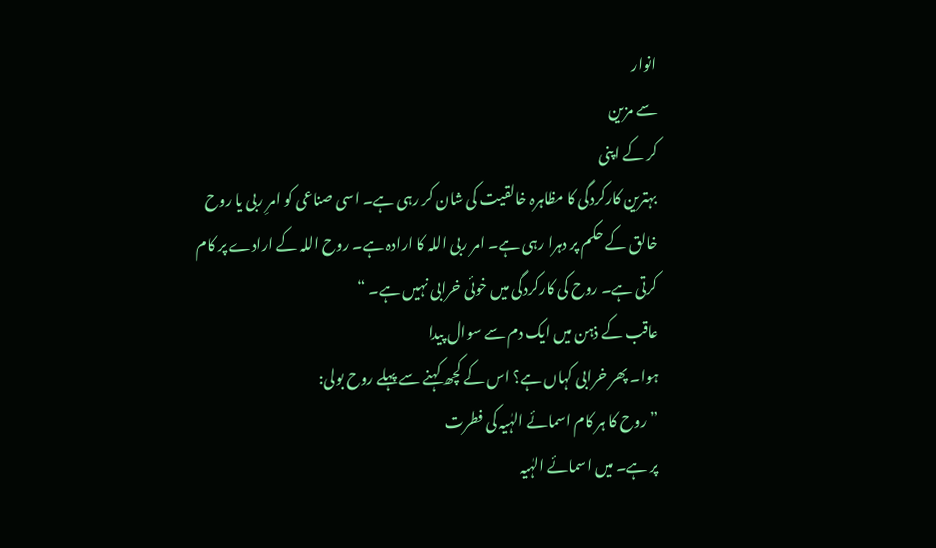انوار
سے مزین
کر کے اپنی
بہترین کارکردگی کا مظاہرہ خالقیت کی شان کر رہی ہے۔ اسی صناعی کو امرِ ربی یا روح
خالق کے حکم پر دہرا رہی ہے۔ امر ربی اللہ کا ارادہ ہے۔ روح اللہ کے ارادے پر کام
کرتی ہے۔ روح کی کارکردگی میں خوئی خرابی نہیں ہے۔ “
عاقب کے ذہن میں ایک دم سے سوال پیدا
ہوا۔ پھر خرابی کہاں ہے؟ اس کے کچھ کہنے سے پہلے روح بولی:
” روح کا ہر کام اسمائے الہٰیہ کی فطرت
پر ہے۔ میں اسمائے الہٰیہ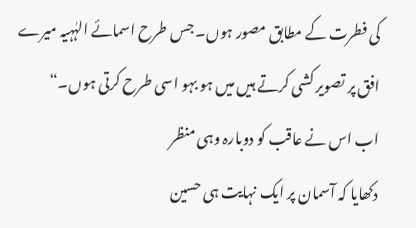کی فطرت کے مطابق مصور ہوں۔ جس طرح اسمائے الہٰہیہ میرے
افق پر تصویر کشی کرتے ہیں میں ہو بہو اسی طرح کرتی ہوں۔“
اب اس نے عاقب کو دوبارہ وہی منظر
دکھایا کہ آسمان پر ایک نہایت ہی حسین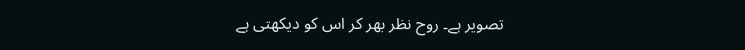تصویر ہے۔ روح نظر بھر کر اس کو دیکھتی ہے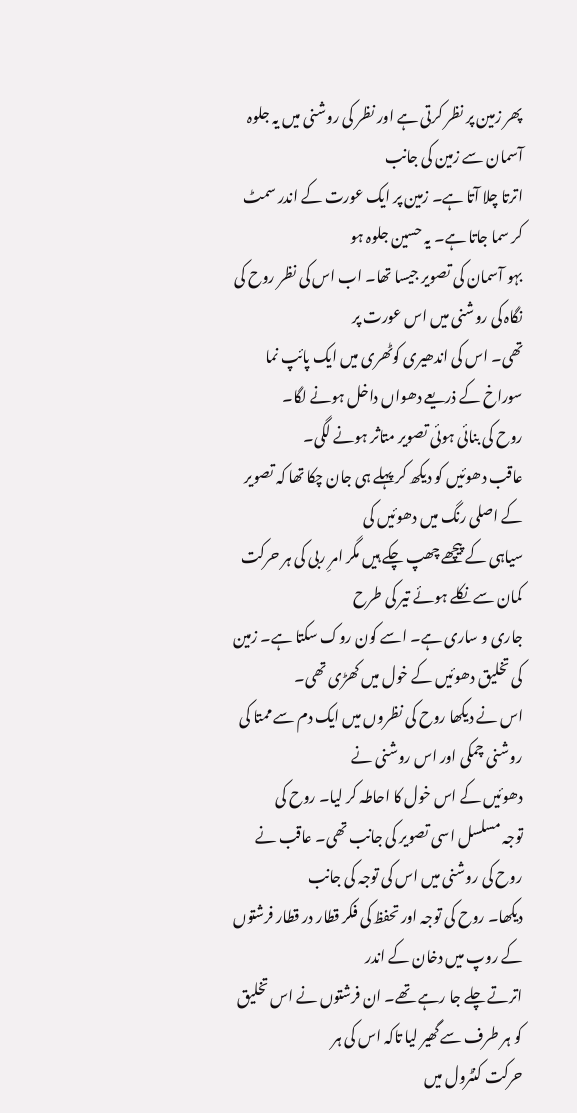پھر زمین پر نظر کرتی ہے اور نظر کی روشنی میں یہ جلوہ آسمان سے زمین کی جانب
اترتا چلا آتا ہے۔ زمین پر ایک عورت کے اندر سمٹ کر سما جاتا ہے۔ یہ حسین جلوہ ہو
بہو آسمان کی تصویر جیسا تھا۔ اب اس کی نظر روح کی نگاہ کی روشنی میں اس عورت پر
تھی۔ اس کی اندھیری کوٹھری میں ایک پائپ نما سوراخ کے ذریعے دھواں داخل ہونے لگا۔
روح کی بنائی ہوئی تصویر متاثر ہونے لگی۔
عاقب دھوئیں کو دیکھ کر پہلے ہی جان چکا تھا کہ تصویر کے اصلی رنگ میں دھوئیں کی
سیاہی کے پیچھے چھپ چکے ہیں مگر امرِ ربی کی ہر حرکت کمان سے نکلے ہوئے تیر کی طرح
جاری و ساری ہے۔ اسے کون روک سکتا ہے۔ زمین کی تخلیق دھوئیں کے خول میں کھڑی تھی۔
اس نے دیکھا روح کی نظروں میں ایک دم سے ممتا کی روشنی چمکی اور اس روشنی نے
دھوئیں کے اس خول کا احاطہ کر لیا۔ روح کی
توجہ مسلسل اسی تصویر کی جانب تھی۔ عاقب نے روح کی روشنی میں اس کی توجہ کی جانب
دیکھا۔ روح کی توجہ اور تحفظ کی فکر قطار در قطار فرشتوں کے روپ میں دخان کے اندر
اترتے چلے جا رہے تھے۔ ان فرشتوں نے اس تخلیق کو ہر طرف سے گھیر لیا تاکہ اس کی ہر
حرکت کنٹرول میں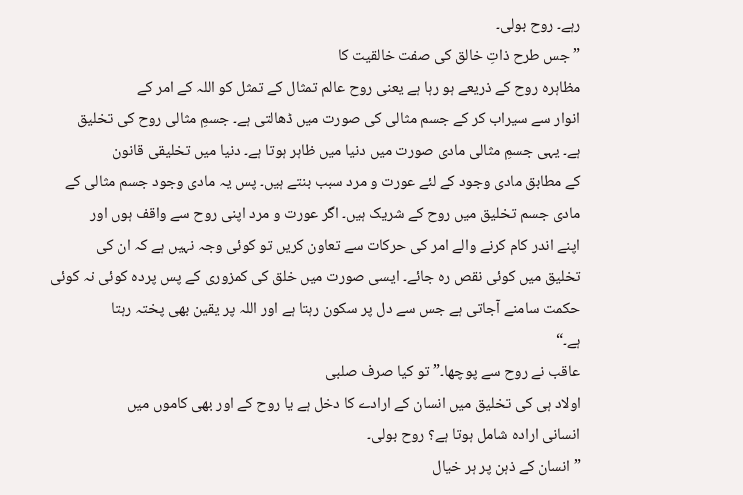رہے۔ روح بولی۔
” جس طرح ذاتِ خالق کی صفت خالقیت کا
مظاہرہ روح کے ذریعے ہو رہا ہے یعنی روح عالم تمثال کے تمثل کو اللہ کے امر کے
انوار سے سیراب کر کے جسم مثالی کی صورت میں ڈھالتی ہے۔ جسمِ مثالی روح کی تخلیق
ہے۔ یہی جسمِ مثالی مادی صورت میں دنیا میں ظاہر ہوتا ہے۔ دنیا میں تخلیقی قانون
کے مطابق مادی وجود کے لئے عورت و مرد سبب بنتے ہیں۔ پس یہ مادی وجود جسم مثالی کے
مادی جسم تخلیق میں روح کے شریک ہیں۔ اگر عورت و مرد اپنی روح سے واقف ہوں اور
اپنے اندر کام کرنے والے امر کی حرکات سے تعاون کریں تو کوئی وجہ نہیں ہے کہ ان کی
تخلیق میں کوئی نقص رہ جائے۔ ایسی صورت میں خلق کی کمزوری کے پس پردہ کوئی نہ کوئی
حکمت سامنے آجاتی ہے جس سے دل پر سکون رہتا ہے اور اللہ پر یقین بھی پختہ رہتا
ہے۔“
عاقب نے روح سے پوچھا۔” تو کیا صرف صلبی
اولاد ہی کی تخلیق میں انسان کے ارادے کا دخل ہے یا روح کے اور بھی کاموں میں
انسانی ارادہ شامل ہوتا ہے؟ روح بولی۔
” انسان کے ذہن پر ہر خیال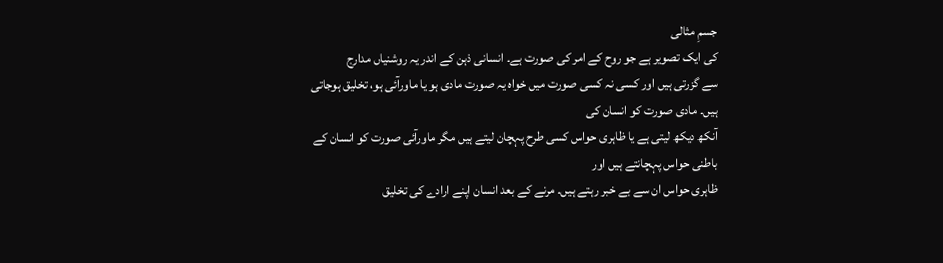جسمِ مثالی
کی ایک تصویر ہے جو روح کے امر کی صورت ہے۔ انسانی ذہن کے اندر یہ روشنیاں مدارج
سے گزرتی ہیں اور کسی نہ کسی صورت میں خواہ یہ صورت مادی ہو یا ماورآئی ہو، تخلیق ہوجاتی ہیں۔ مادی صورت کو انسان کی
آنکھ دیکھ لیتی ہے یا ظاہری حواس کسی طرح پہچان لیتے ہیں مگر ماورآئی صورت کو انسان کے باطنی حواس پہچانتے ہیں اور
ظاہری حواس ان سے بے خبر رہتے ہیں۔ مرنے کے بعد انسان اپنے ارادے کی تخلیق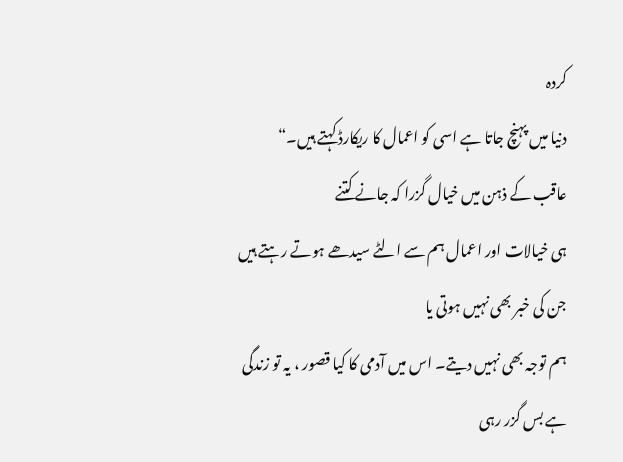کردہ
دنیا میں پہنچ جاتا ہے اسی کو اعمال کا ریکارڈ کہتے ہیں۔“
عاقب کے ذہن میں خیال گزرا کہ جانے کتنے
ہی خیالات اور اعمال ہم سے الٹے سیدھے ہوتے رہتے ہیں جن کی خبر بھی نہیں ہوتی یا
ہم توجہ بھی نہیں دیتے۔ اس میں آدمی کا کیا قصور ، یہ تو زندگی ہے بس گزر رہی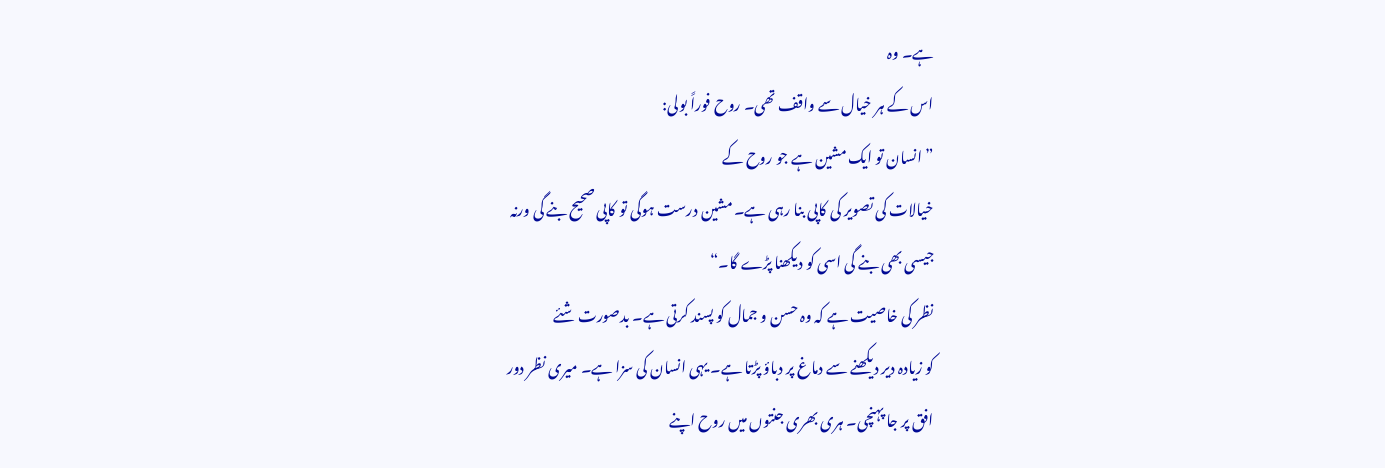ہے۔ وہ
اس کے ہر خیال سے واقف تھی۔ روح فوراً بولی:
” انسان تو ایک مشین ہے جو روح کے
خیالات کی تصویر کی کاپی بنا رہی ہے۔ مشین درست ہوگی تو کاپی صحیح بنے گی ورنہ
جیسی بھی بنے گی اسی کو دیکھنا پڑے گا۔“
نظر کی خاصیت ہے کہ وہ حسن و جمال کو پسند کرتی ہے۔ بدصورت شئے
کو زیادہ دیر دیکھنے سے دماغ پر دباؤ پڑتا ہے۔ یہی انسان کی سزا ہے۔ میری نظر دور
افق پر جا پہنچی۔ ہری بھری جنتوں میں روح اپنے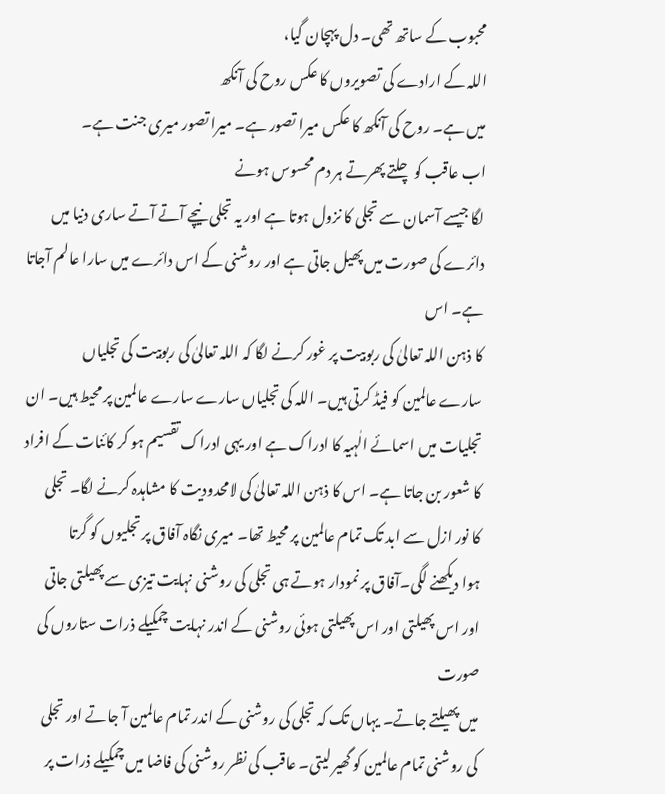محبوب کے ساتھ تھی۔ دل پہچان گیا،
اللہ کے ارادے کی تصویروں کا عکس روح کی آنکھ
میں ہے۔ روح کی آنکھ کا عکس میرا تصور ہے۔ میرا تصور میری جنت ہے۔
اب عاقب کو چلتے پھرتے ہر دم محسوس ہونے
لگا جیسے آسمان سے تجلی کا نزول ہوتا ہے اور یہ تجلی نیچے آتے آتے ساری دنیا میں
دائرے کی صورت میں پھیل جاتی ہے اور روشنی کے اس دائرے میں سارا عالم آجاتا ہے۔ اس
کا ذہن اللہ تعالیٰ کی ربوبیت پر غور کرنے لگا کہ اللہ تعالیٰ کی ربوبیت کی تجلیاں
سارے عالمین کو فیڈ کرتی ہیں۔ اللہ کی تجلیاں سارے سارے عالمین پر محیط ہیں۔ ان
تجلیات میں اسمائے الٰہیہ کا ادراک ہے اور یہی ادراک تقسیم ہو کر کائنات کے افراد
کا شعور بن جاتا ہے۔ اس کا ذہن اللہ تعالیٰ کی لامحدودیت کا مشاہدہ کرنے لگا۔ تجلی
کا نور ازل سے ابد تک تمام عالمین پر محیط تھا۔ میری نگاہ آفاق پر تجلیوں کو گرتا
ہوا دیکھنے لگی۔آفاق پر نمودار ہوتے ہی تجلی کی روشنی نہایت تیزی سے پھیلتی جاتی
اور اس پھیلتی اور اس پھیلتی ہوئی روشنی کے اندر نہایت چمکیلے ذرات ستاروں کی صورت
میں پھیلتے جاتے۔ یہاں تک کہ تجلی کی روشنی کے اندر تمام عالمین آ جاتے اور تجلی
کی روشنی تمام عالمین کو گھیر لیتی۔ عاقب کی نظر روشنی کی فاضا میں چمکیلے ذرات پر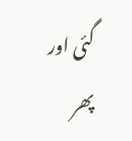گئی اور پھر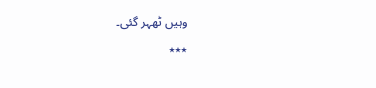وہیں ٹھہر گئی۔
٭٭٭